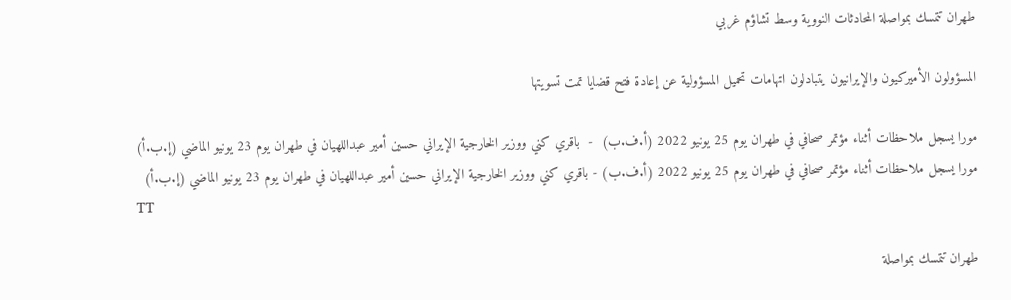طهران تتمسك بمواصلة المحادثات النووية وسط تشاؤم غربي

المسؤولون الأميركيون والإيرانيون يتبادلون اتهامات تحميل المسؤولية عن إعادة فتح قضايا تمت تسويتها

مورا يسجل ملاحظات أثناء مؤتمر صحافي في طهران يوم 25 يونيو 2022 (أ.ف.ب)  -  باقري كني ووزير الخارجية الإيراني حسين أمير عبداللهيان في طهران يوم 23 يونيو الماضي (إ.ب.أ)
مورا يسجل ملاحظات أثناء مؤتمر صحافي في طهران يوم 25 يونيو 2022 (أ.ف.ب) - باقري كني ووزير الخارجية الإيراني حسين أمير عبداللهيان في طهران يوم 23 يونيو الماضي (إ.ب.أ)
TT

طهران تتمسك بمواصلة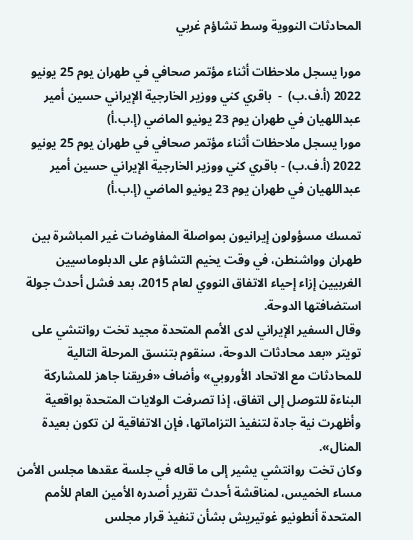المحادثات النووية وسط تشاؤم غربي

مورا يسجل ملاحظات أثناء مؤتمر صحافي في طهران يوم 25 يونيو 2022 (أ.ف.ب)  -  باقري كني ووزير الخارجية الإيراني حسين أمير عبداللهيان في طهران يوم 23 يونيو الماضي (إ.ب.أ)
مورا يسجل ملاحظات أثناء مؤتمر صحافي في طهران يوم 25 يونيو 2022 (أ.ف.ب) - باقري كني ووزير الخارجية الإيراني حسين أمير عبداللهيان في طهران يوم 23 يونيو الماضي (إ.ب.أ)

تمسك مسؤولون إيرانيون بمواصلة المفاوضات غير المباشرة بين طهران وواشنطن، في وقت يخيم التشاؤم على الدبلوماسيين الغربيين إزاء إحياء الاتفاق النووي لعام 2015، بعد فشل أحدث جولة استضافتها الدوحة.
وقال السفير الإيراني لدى الأمم المتحدة مجيد تخت روانتشي على تويتر «بعد محادثات الدوحة، سنقوم بتنسق المرحلة التالية للمحادثات مع الاتحاد الأوروبي» وأضاف «فريقنا جاهز للمشاركة البناءة للتوصل إلى اتفاق، إذا تصرفت الولايات المتحدة بواقعية وأظهرت نية جادة لتنفيذ التزاماتها، فإن الاتفاقية لن تكون بعيدة المنال».
وكان تخت روانتشي يشير إلى ما قاله في جلسة عقدها مجلس الأمن مساء الخميس، لمناقشة أحدث تقرير أصدره الأمين العام للأمم المتحدة أنطونيو غوتيريش بشأن تنفيذ قرار مجلس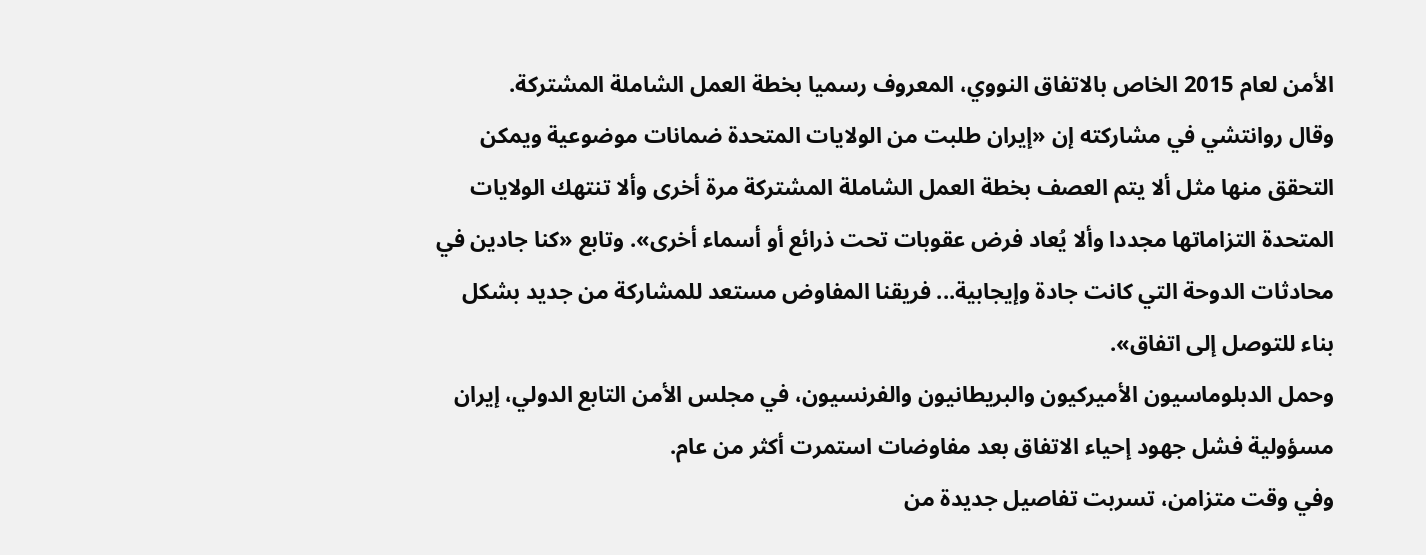الأمن لعام 2015 الخاص بالاتفاق النووي، المعروف رسميا بخطة العمل الشاملة المشتركة.
وقال روانتشي في مشاركته إن «إيران طلبت من الولايات المتحدة ضمانات موضوعية ويمكن التحقق منها مثل ألا يتم العصف بخطة العمل الشاملة المشتركة مرة أخرى وألا تنتهك الولايات المتحدة التزاماتها مجددا وألا يُعاد فرض عقوبات تحت ذرائع أو أسماء أخرى». وتابع «كنا جادين في محادثات الدوحة التي كانت جادة وإيجابية... فريقنا المفاوض مستعد للمشاركة من جديد بشكل بناء للتوصل إلى اتفاق».
وحمل الدبلوماسيون الأميركيون والبريطانيون والفرنسيون، في مجلس الأمن التابع الدولي، إيران مسؤولية فشل جهود إحياء الاتفاق بعد مفاوضات استمرت أكثر من عام.
وفي وقت متزامن، تسربت تفاصيل جديدة من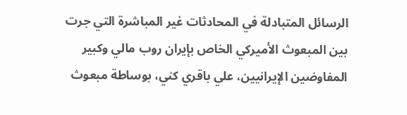الرسائل المتبادلة في المحادثات غير المباشرة التي جرت بين المبعوث الأميركي الخاص بإيران روب مالي وكبير المفاوضين الإيرانيين، علي باقري كني، بوساطة مبعوث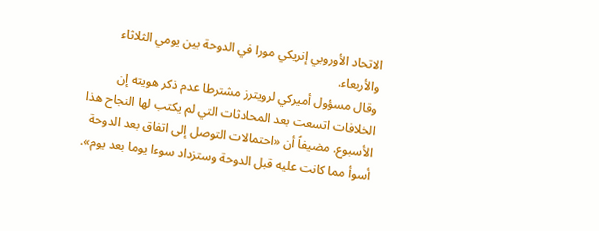الاتحاد الأوروبي إنريكي مورا في الدوحة بين يومي الثلاثاء والأربعاء.
وقال مسؤول أميركي لرويترز مشترطا عدم ذكر هويته إن الخلافات اتسعت بعد المحادثات التي لم يكتب لها النجاح هذا الأسبوع. مضيفاً أن «احتمالات التوصل إلى اتفاق بعد الدوحة أسوأ مما كانت عليه قبل الدوحة وستزداد سوءا يوما بعد يوم».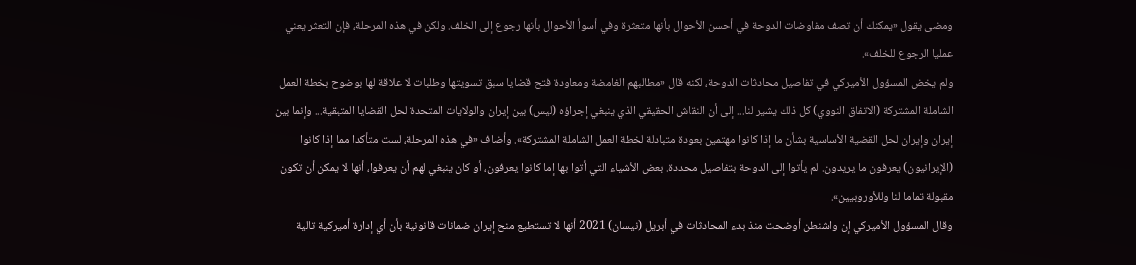ومضى يقول «يمكنك أن تصف مفاوضات الدوحة في أحسن الأحوال بأنها متعثرة وفي أسوأ الأحوال بأنها رجوع إلى الخلف. ولكن في هذه المرحلة، فإن التعثر يعني عمليا الرجوع للخلف».
ولم يخض المسؤول الأميركي في تفاصيل محادثات الدوحة، لكنه قال «مطالبهم الغامضة ومعاودة فتح قضايا سبق تسويتها وطلبات لا علاقة لها بوضوح بخطة العمل الشاملة المشتركة (الاتفاق النووي) كل ذلك يشير لنا... إلى أن النقاش الحقيقي الذي ينبغي إجراؤه (ليس) بين إيران والولايات المتحدة لحل القضايا المتبقية... وإنما بين إيران وإيران لحل القضية الأساسية بشأن ما إذا كانوا مهتمين بعودة متبادلة لخطة العمل الشاملة المشتركة». وأضاف «في هذه المرحلة، لست متأكدا مما إذا كانوا (الإيرانيون) يعرفون ما يريدون. لم يأتوا إلى الدوحة بتفاصيل محددة. بعض الأشياء التي أتوا بها إما كانوا يعرفون، أو كان ينبغي لهم أن يعرفوا، أنها لا يمكن أن تكون مقبولة تماما لنا وللأوروبيين».
وقال المسؤول الأميركي إن واشنطن أوضحت منذ بدء المحادثات في أبريل (نيسان) 2021 أنها لا تستطيع منح إيران ضمانات قانونية بأن أي إدارة أميركية تالية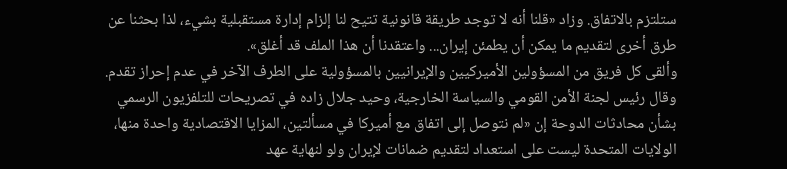ستلتزم بالاتفاق. وزاد «قلنا أنه لا توجد طريقة قانونية تتيح لنا إلزام إدارة مستقبلية بشيء، لذا بحثنا عن طرق أخرى لتقديم ما يمكن أن يطمئن إيران... واعتقدنا أن هذا الملف قد أغلق».
وألقى كل فريق من المسؤولين الأميركيين والإيرانيين بالمسؤولية على الطرف الآخر في عدم إحراز تقدم. وقال رئيس لجنة الأمن القومي والسياسة الخارجية، وحيد جلال زاده في تصريحات للتلفزيون الرسمي بشأن محادثات الدوحة إن «لم نتوصل إلى اتفاق مع أميركا في مسألتين، المزايا الاقتصادية واحدة منها، الولايات المتحدة ليست على استعداد لتقديم ضمانات لإيران ولو لنهاية عهد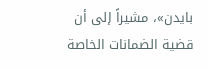بايدن»، مشيراً إلى أن قضية الضمانات الخاصة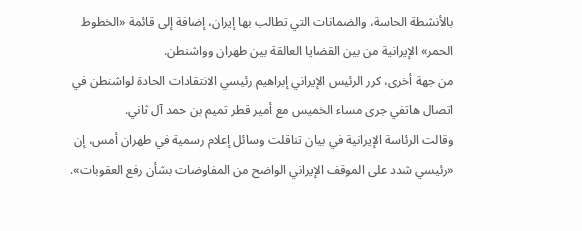بالأنشطة الحاسة، والضمانات التي تطالب بها إيران، إضافة إلى قائمة «الخطوط الحمر» الإيرانية من بين القضايا العالقة بين طهران وواشنطن.
من جهة أخرى، كرر الرئيس الإيراني إبراهيم رئيسي الانتقادات الحادة لواشنطن في اتصال هاتفي جرى مساء الخميس مع أمير قطر تميم بن حمد آل ثاني.
وقالت الرئاسة الإيرانية في بيان تناقلت وسائل إعلام رسمية في طهران أمس، إن «رئيسي شدد على الموقف الإيراني الواضح من المفاوضات بشأن رفع العقوبات».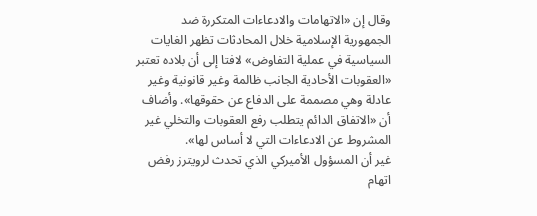وقال إن «الاتهامات والادعاءات المتكررة ضد الجمهورية الإسلامية خلال المحادثات تظهر الغايات السياسية في عملية التفاوض» لافتا إلى أن بلاده تعتبر «العقوبات الأحادية الجانب ظالمة وغير قانونية وغير عادلة وهي مصممة على الدفاع عن حقوقها». وأضاف أن «الاتفاق الدائم يتطلب رفع العقوبات والتخلي غير المشروط عن الادعاءات التي لا أساس لها».
غير أن المسؤول الأميركي الذي تحدث لرويترز رفض اتهام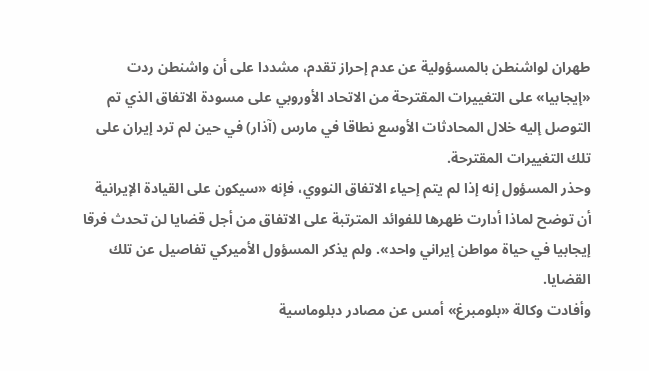طهران لواشنطن بالمسؤولية عن عدم إحراز تقدم، مشددا على أن واشنطن ردت «إيجابيا» على التغييرات المقترحة من الاتحاد الأوروبي على مسودة الاتفاق الذي تم التوصل إليه خلال المحادثات الأوسع نطاقا في مارس (آذار) في حين لم ترد إيران على تلك التغييرات المقترحة.
وحذر المسؤول إنه إذا لم يتم إحياء الاتفاق النووي، فإنه «سيكون على القيادة الإيرانية أن توضح لماذا أدارت ظهرها للفوائد المترتبة على الاتفاق من أجل قضايا لن تحدث فرقا إيجابيا في حياة مواطن إيراني واحد». ولم يذكر المسؤول الأميركي تفاصيل عن تلك القضايا.
وأفادت وكالة «بلومبرغ» أمس عن مصادر دبلوماسية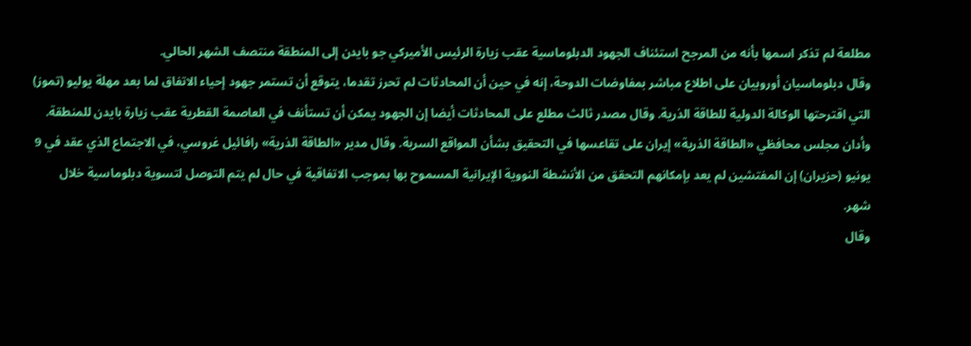مطلعة لم تذكر اسمها بأنه من المرجح استئناف الجهود الدبلوماسية عقب زيارة الرئيس الأميركي جو بايدن إلى المنطقة منتصف الشهر الحالي.
وقال دبلوماسيان أوروبيان على اطلاع مباشر بمفاوضات الدوحة، إنه في حين أن المحادثات لم تحرز تقدما، يتوقع أن تستمر جهود إحياء الاتفاق لما بعد مهلة يوليو (تموز) التي اقترحتها الوكالة الدولية للطاقة الذرية. وقال مصدر ثالث مطلع على المحادثات أيضا إن الجهود يمكن أن تستأنف في العاصمة القطرية عقب زيارة بايدن للمنطقة.
وأدان مجلس محافظي «الطاقة الذرية» إيران على تقاعسها في التحقيق بشأن المواقع السرية. وقال مدير «الطاقة الذرية» رافائيل غروسي، في الاجتماع الذي عقد في 9 يونيو (حزيران) إن المفتشين لم يعد بإمكانهم التحقق من الأنشطة النووية الإيرانية المسموح بها بموجب الاتفاقية في حال لم يتم التوصل لتسوية دبلوماسية خلال شهر.
وقال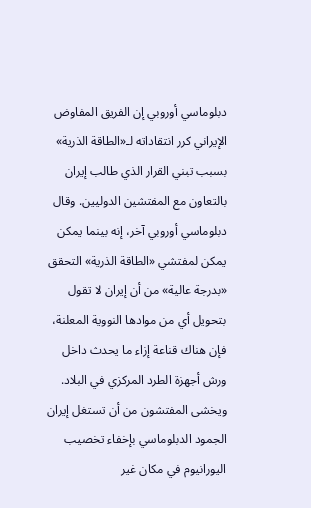دبلوماسي أوروبي إن الفريق المفاوض الإيراني كرر انتقاداته لـ«الطاقة الذرية» بسبب تبني القرار الذي طالب إيران بالتعاون مع المفتشين الدوليين. وقال دبلوماسي أوروبي آخر، إنه بينما يمكن يمكن لمفتشي «الطاقة الذرية» التحقق «بدرجة عالية» من أن إيران لا تقول بتحويل أي من موادها النووية المعلنة، فإن هناك قناعة إزاء ما يحدث داخل ورش أجهزة الطرد المركزي في البلاد.
ويخشى المفتشون من أن تستغل إيران الجمود الدبلوماسي بإخفاء تخصيب اليورانيوم في مكان غير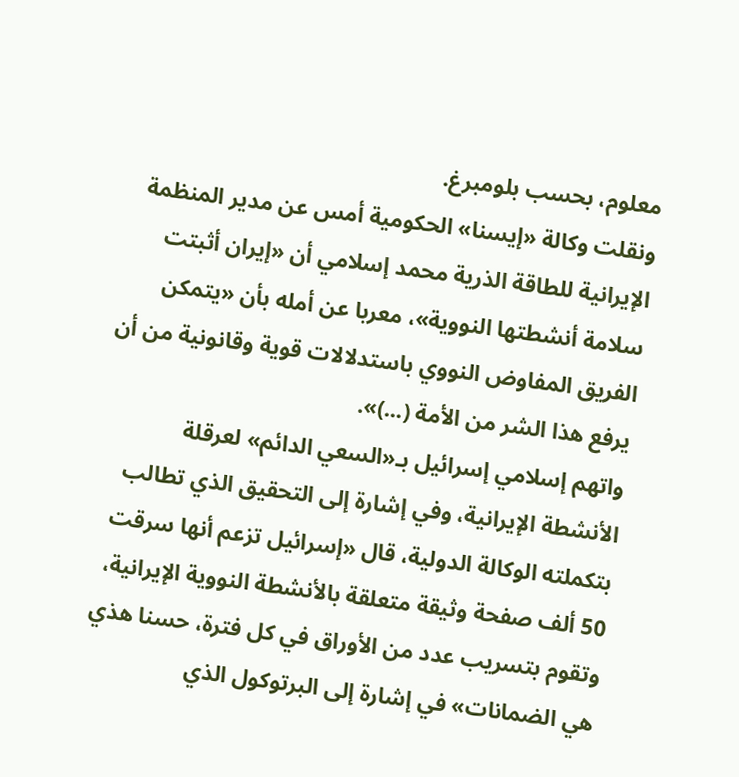معلوم، بحسب بلومبرغ.
ونقلت وكالة «إيسنا» الحكومية أمس عن مدير المنظمة الإيرانية للطاقة الذرية محمد إسلامي أن «إيران أثبتت سلامة أنشطتها النووية»، معربا عن أمله بأن «يتمكن الفريق المفاوض النووي باستدلالات قوية وقانونية من أن يرفع هذا الشر من الأمة (...)».
واتهم إسلامي إسرائيل بـ«السعي الدائم» لعرقلة الأنشطة الإيرانية، وفي إشارة إلى التحقيق الذي تطالب بتكملته الوكالة الدولية، قال «إسرائيل تزعم أنها سرقت 50 ألف صفحة وثيقة متعلقة بالأنشطة النووية الإيرانية، وتقوم بتسريب عدد من الأوراق في كل فترة، حسنا هذي هي الضمانات» في إشارة إلى البرتوكول الذي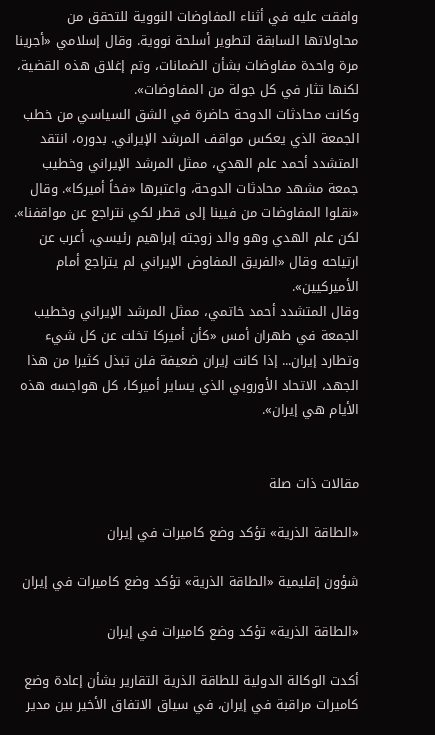وافقت عليه في أثناء المفاوضات النووية للتحقق من محاولاتها السابقة لتطوير أسلحة نووية. وقال إسلامي «أجرينا مرة واحدة مفاوضات بشأن الضمانات، وتم إغلاق هذه القضية، لكنها تثار في كل جولة من المفاوضات».
وكانت محادثات الدوحة حاضرة في الشق السياسي من خطب الجمعة الذي يعكس مواقف المرشد الإيراني. بدوره، انتقد المتشدد أحمد علم الهدي، ممثل المرشد الإيراني وخطيب جمعة مشهد محادثات الدوحة، واعتبرها «فخاً أميركا». وقال «نقلوا المفاوضات من فيينا إلى قطر لكي نتراجع عن مواقفنا». لكن علم الهدي وهو والد زوجته إبراهيم رئيسي، أعرب عن ارتياحه وقال «الفريق المفاوض الإيراني لم يتراجع أمام الأميركيين».
وقال المتشدد أحمد خاتمي، ممثل المرشد الإيراني وخطيب الجمعة في طهران أمس «كأن أميركا تخلت عن كل شيء وتطارد إيران... إذا كانت إيران ضعيفة فلن تبذل كثيرا من هذا الجهد، الاتحاد الأوروبي الذي يساير أميركا، كل هواجسه هذه الأيام هي إيران».


مقالات ذات صلة

«الطاقة الذرية» تؤكد وضع كاميرات في إيران

شؤون إقليمية «الطاقة الذرية» تؤكد وضع كاميرات في إيران

«الطاقة الذرية» تؤكد وضع كاميرات في إيران

أكدت الوكالة الدولية للطاقة الذرية التقارير بشأن إعادة وضع كاميرات مراقبة في إيران، في سياق الاتفاق الأخير بين مدير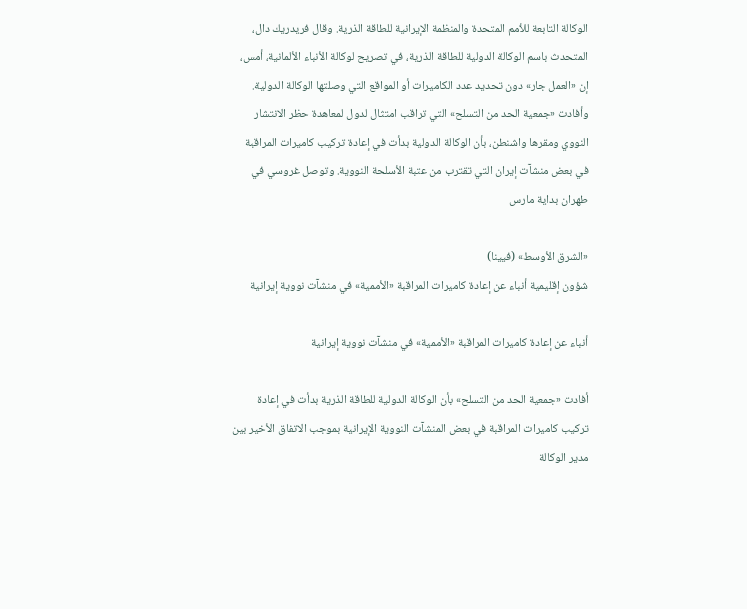الوكالة التابعة للأمم المتحدة والمنظمة الإيرانية للطاقة الذرية. وقال فريدريك دال، المتحدث باسم الوكالة الدولية للطاقة الذرية، في تصريح لوكالة الأنباء الألمانية، أمس، إن «العمل جار» دون تحديد عدد الكاميرات أو المواقع التي وصلتها الوكالة الدولية. وأفادت «جمعية الحد من التسلح» التي تراقب امتثال لدول لمعاهدة حظر الانتشار النووي ومقرها واشنطن، بأن الوكالة الدولية بدأت في إعادة تركيب كاميرات المراقبة في بعض منشآت إيران التي تقترب من عتبة الأسلحة النووية. وتوصل غروسي في طهران بداية مارس

«الشرق الأوسط» (فيينا)
شؤون إقليمية أنباء عن إعادة كاميرات المراقبة «الأممية» في منشآت نووية إيرانية

أنباء عن إعادة كاميرات المراقبة «الأممية» في منشآت نووية إيرانية

أفادت «جمعية الحد من التسلح» بأن الوكالة الدولية للطاقة الذرية بدأت في إعادة تركيب كاميرات المراقبة في بعض المنشآت النووية الإيرانية بموجب الاتفاق الأخير بين مدير الوكالة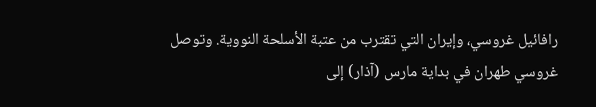رافائيل غروسي، وإيران التي تقترب من عتبة الأسلحة النووية. وتوصل غروسي طهران في بداية مارس (آذار) إلى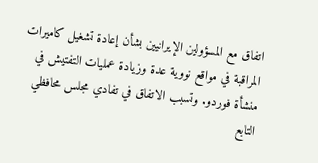اتفاق مع المسؤولين الإيرانيين بشأن إعادة تشغيل كاميرات المراقبة في مواقع نووية عدة وزيادة عمليات التفتيش في منشأة فوردو. وتسبب الاتفاق في تفادي مجلس محافظي التابع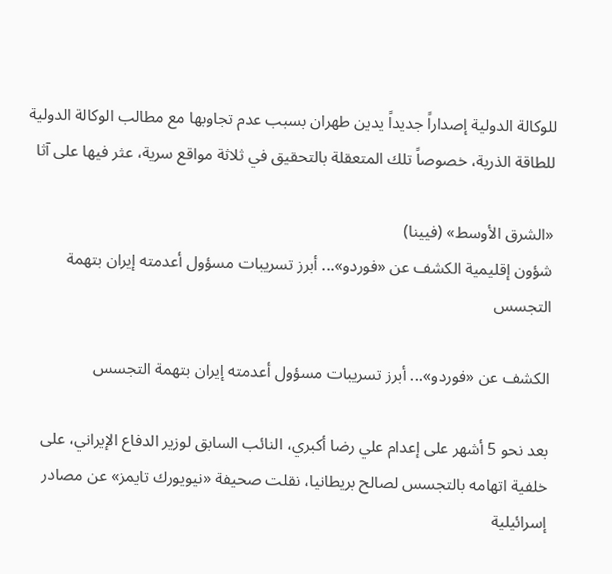للوكالة الدولية إصداراً جديداً يدين طهران بسبب عدم تجاوبها مع مطالب الوكالة الدولية للطاقة الذرية، خصوصاً تلك المتعقلة بالتحقيق في ثلاثة مواقع سرية، عثر فيها على آثا

«الشرق الأوسط» (فيينا)
شؤون إقليمية الكشف عن «فوردو»... أبرز تسريبات مسؤول أعدمته إيران بتهمة التجسس

الكشف عن «فوردو»... أبرز تسريبات مسؤول أعدمته إيران بتهمة التجسس

بعد نحو 5 أشهر على إعدام علي رضا أكبري، النائب السابق لوزير الدفاع الإيراني، على خلفية اتهامه بالتجسس لصالح بريطانيا، نقلت صحيفة «نيويورك تايمز» عن مصادر إسرائيلية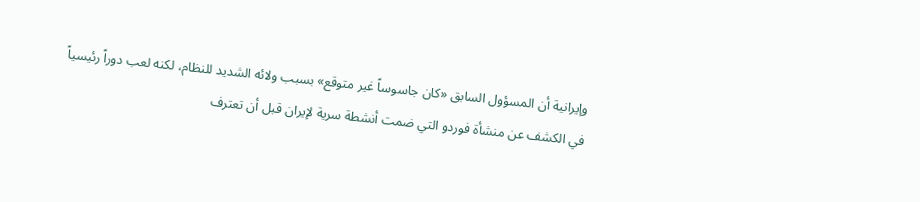وإيرانية أن المسؤول السابق «كان جاسوساً غير متوقع» بسبب ولائه الشديد للنظام، لكنه لعب دوراً رئيسياً في الكشف عن منشأة فوردو التي ضمت أنشطة سرية لإيران قبل أن تعترف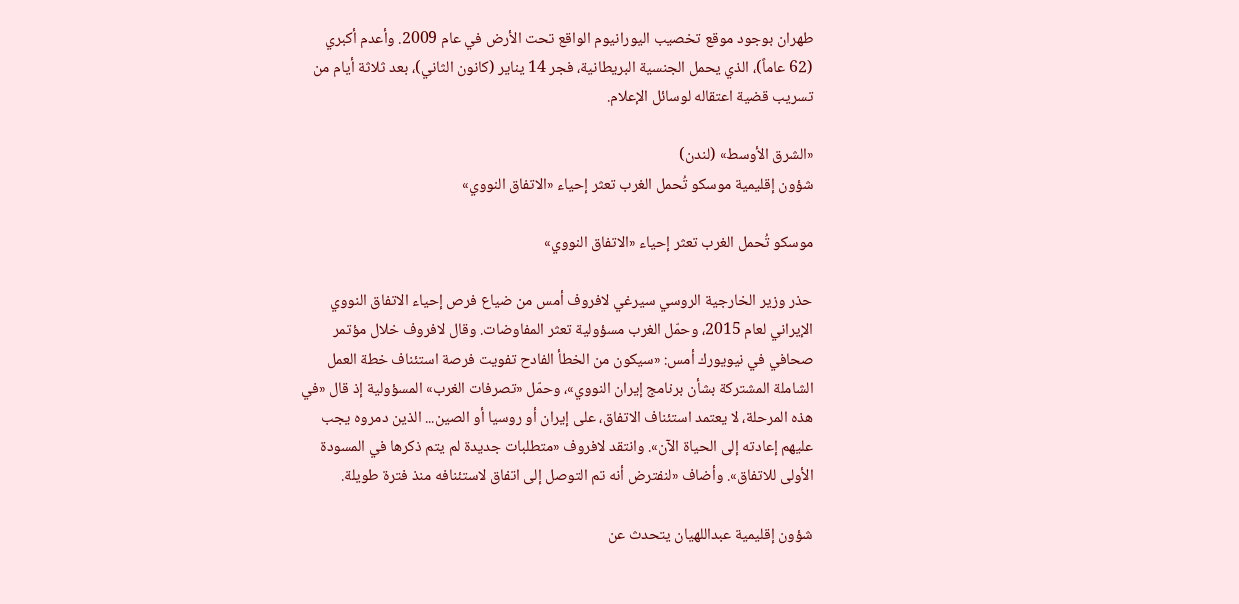طهران بوجود موقع تخصيب اليورانيوم الواقع تحت الأرض في عام 2009. وأعدم أكبري (62 عاماً)، الذي يحمل الجنسية البريطانية، فجر 14 يناير (كانون الثاني)، بعد ثلاثة أيام من تسريب قضية اعتقاله لوسائل الإعلام.

«الشرق الأوسط» (لندن)
شؤون إقليمية موسكو تُحمل الغرب تعثر إحياء «الاتفاق النووي»

موسكو تُحمل الغرب تعثر إحياء «الاتفاق النووي»

حذر وزير الخارجية الروسي سيرغي لافروف أمس من ضياع فرص إحياء الاتفاق النووي الإيراني لعام 2015، وحمّل الغرب مسؤولية تعثر المفاوضات. وقال لافروف خلال مؤتمر صحافي في نيويورك أمس: «سيكون من الخطأ الفادح تفويت فرصة استئناف خطة العمل الشاملة المشتركة بشأن برنامج إيران النووي»، وحمّل «تصرفات الغرب» المسؤولية إذ قال «في هذه المرحلة، لا يعتمد استئناف الاتفاق، على إيران أو روسيا أو الصين... الذين دمروه يجب عليهم إعادته إلى الحياة الآن». وانتقد لافروف «متطلبات جديدة لم يتم ذكرها في المسودة الأولى للاتفاق». وأضاف «لنفترض أنه تم التوصل إلى اتفاق لاستئنافه منذ فترة طويلة.

شؤون إقليمية عبداللهيان يتحدث عن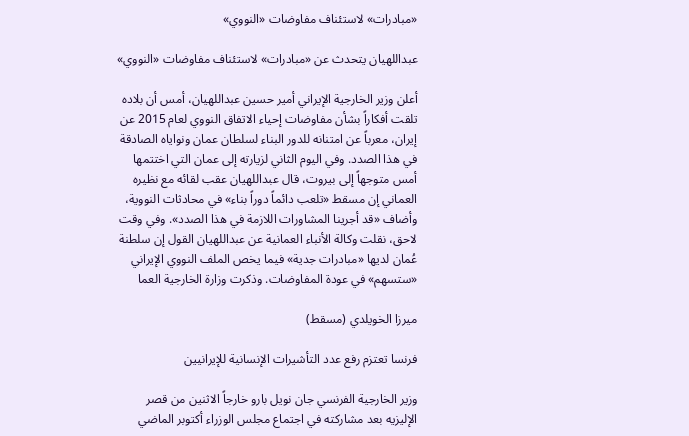«مبادرات» لاستئناف مفاوضات «النووي»

عبداللهيان يتحدث عن «مبادرات» لاستئناف مفاوضات «النووي»

أعلن وزير الخارجية الإيراني أمير حسين عبداللهيان، أمس أن بلاده تلقت أفكاراً بشأن مفاوضات إحياء الاتفاق النووي لعام 2015 عن إيران، معرباً عن امتنانه للدور البناء لسلطان عمان ونواياه الصادقة في هذا الصدد. وفي اليوم الثاني لزيارته إلى عمان التي اختتمها أمس متوجهاً إلى بيروت، قال عبداللهيان عقب لقائه مع نظيره العماني إن مسقط «تلعب دائماً دوراً بناء» في محادثات النووية، وأضاف «قد أجرينا المشاورات اللازمة في هذا الصدد». وفي وقت لاحق، نقلت وكالة الأنباء العمانية عن عبداللهيان القول إن سلطنة عُمان لديها «مبادرات جدية» فيما يخص الملف النووي الإيراني «ستسهم» في عودة المفاوضات. وذكرت وزارة الخارجية العما

ميرزا الخويلدي (مسقط)

فرنسا تعتزم رفع عدد التأشيرات الإنسانية للإيرانيين

وزير الخارجية الفرنسي جان نويل بارو خارجاً الاثنين من قصر الإليزيه بعد مشاركته في اجتماع مجلس الوزراء أكتوبر الماضي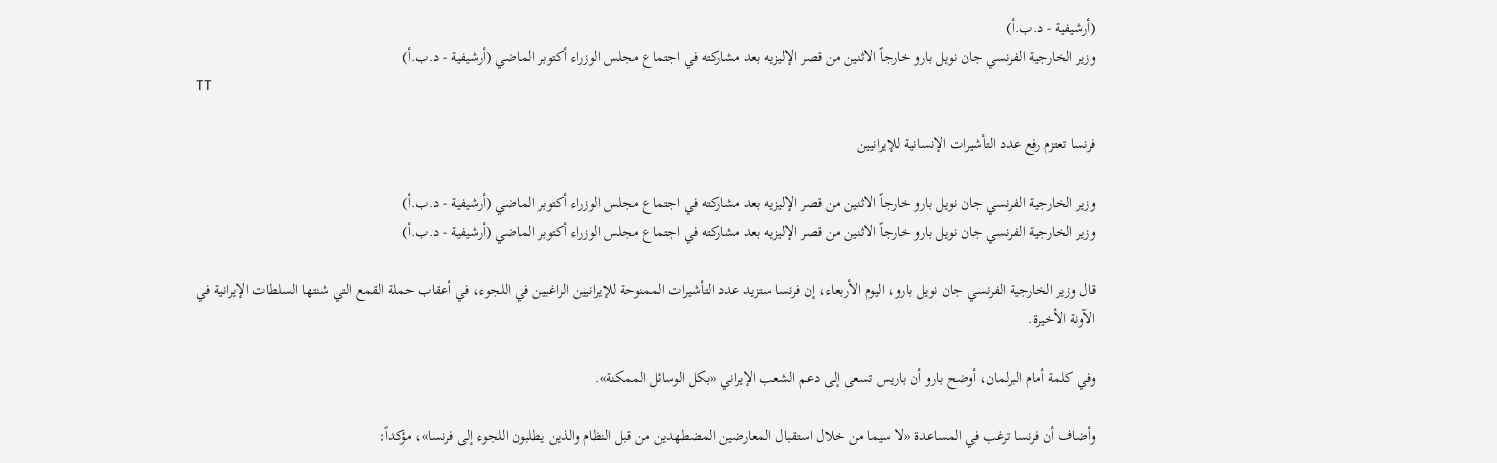(أرشيفية - د.ب.أ)
وزير الخارجية الفرنسي جان نويل بارو خارجاً الاثنين من قصر الإليزيه بعد مشاركته في اجتماع مجلس الوزراء أكتوبر الماضي (أرشيفية - د.ب.أ)
TT

فرنسا تعتزم رفع عدد التأشيرات الإنسانية للإيرانيين

وزير الخارجية الفرنسي جان نويل بارو خارجاً الاثنين من قصر الإليزيه بعد مشاركته في اجتماع مجلس الوزراء أكتوبر الماضي (أرشيفية - د.ب.أ)
وزير الخارجية الفرنسي جان نويل بارو خارجاً الاثنين من قصر الإليزيه بعد مشاركته في اجتماع مجلس الوزراء أكتوبر الماضي (أرشيفية - د.ب.أ)

قال وزير الخارجية الفرنسي جان نويل بارو، اليوم الأربعاء، إن فرنسا ستزيد عدد التأشيرات الممنوحة للإيرانيين الراغبين في اللجوء، في أعقاب حملة القمع التي شنتها السلطات الإيرانية في الآونة الأخيرة.

وفي كلمة أمام البرلمان، أوضح بارو أن باريس تسعى إلى دعم الشعب الإيراني «بكل الوسائل الممكنة».

وأضاف أن فرنسا ترغب في المساعدة «لا سيما من خلال استقبال المعارضين المضطهدين من قبل النظام والذين يطلبون اللجوء إلى فرنسا»، مؤكداً: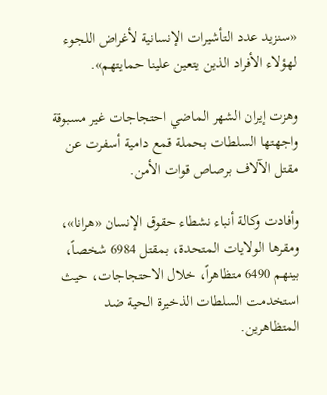«سنزيد عدد التأشيرات الإنسانية لأغراض اللجوء لهؤلاء الأفراد الذين يتعين علينا حمايتهم».

وهزت إيران الشهر الماضي احتجاجات غير مسبوقة واجهتها السلطات بحملة قمع دامية أسفرت عن مقتل الآلاف برصاص قوات الأمن.

وأفادت وكالة أنباء نشطاء حقوق الإنسان «هرانا»، ومقرها الولايات المتحدة، بمقتل 6984 شخصاً، بينهم 6490 متظاهراً، خلال الاحتجاجات، حيث استخدمت السلطات الذخيرة الحية ضد المتظاهرين.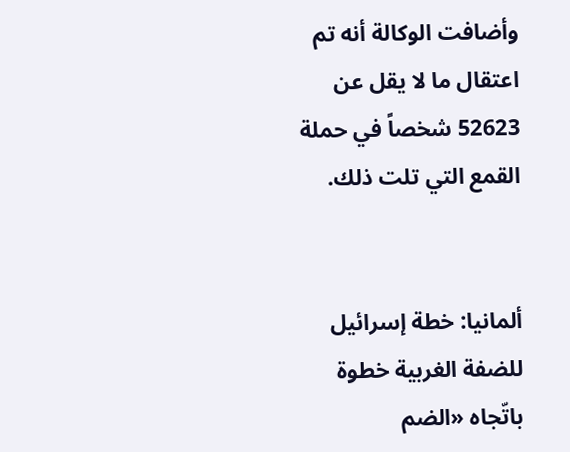وأضافت الوكالة أنه تم اعتقال ما لا يقل عن 52623 شخصاً في حملة القمع التي تلت ذلك.


ألمانيا: خطة إسرائيل للضفة الغربية خطوة باتّجاه «الضم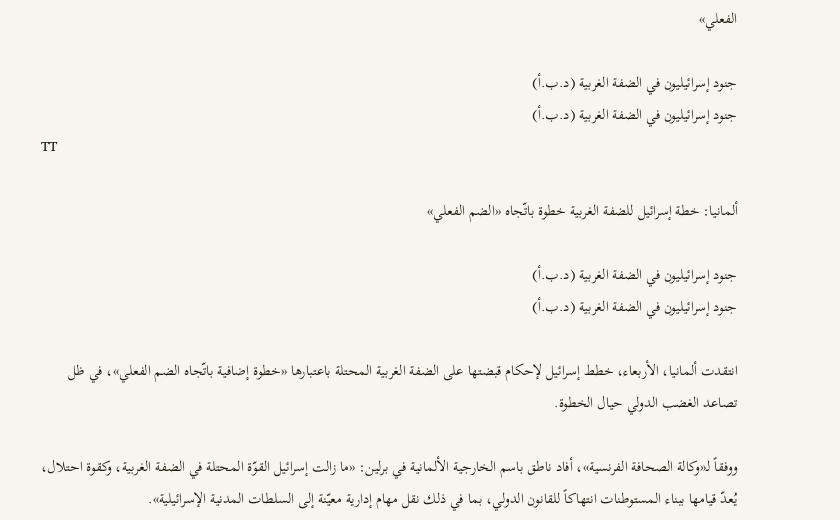الفعلي»

جنود إسرائيليون في الضفة الغربية (د.ب.أ)
جنود إسرائيليون في الضفة الغربية (د.ب.أ)
TT

ألمانيا: خطة إسرائيل للضفة الغربية خطوة باتّجاه «الضم الفعلي»

جنود إسرائيليون في الضفة الغربية (د.ب.أ)
جنود إسرائيليون في الضفة الغربية (د.ب.أ)

انتقدت ألمانيا، الأربعاء، خطط إسرائيل لإحكام قبضتها على الضفة الغربية المحتلة باعتبارها «خطوة إضافية باتّجاه الضم الفعلي»، في ظل تصاعد الغضب الدولي حيال الخطوة.

ووفقاً لـ«وكالة الصحافة الفرنسية»، أفاد ناطق باسم الخارجية الألمانية في برلين: «ما زالت إسرائيل القوّة المحتلة في الضفة الغربية، وكقوة احتلال، يُعدّ قيامها ببناء المستوطنات انتهاكاً للقانون الدولي، بما في ذلك نقل مهام إدارية معيّنة إلى السلطات المدنية الإسرائيلية».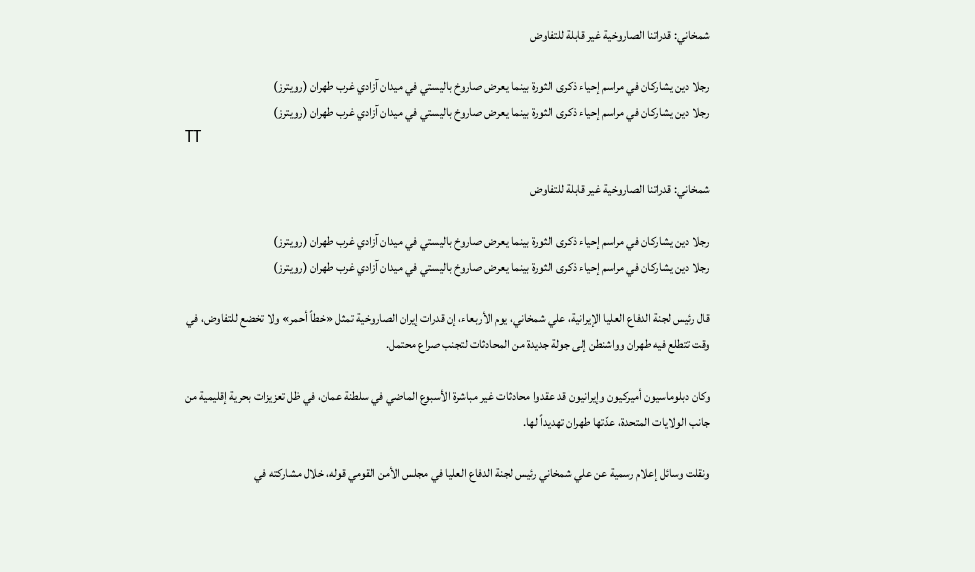شمخاني: قدراتنا الصاروخية غير قابلة للتفاوض

رجلا دين يشاركان في مراسم إحياء ذكرى الثورة بينما يعرض صاروخ باليستي في ميدان آزادي غرب طهران (رويترز)
رجلا دين يشاركان في مراسم إحياء ذكرى الثورة بينما يعرض صاروخ باليستي في ميدان آزادي غرب طهران (رويترز)
TT

شمخاني: قدراتنا الصاروخية غير قابلة للتفاوض

رجلا دين يشاركان في مراسم إحياء ذكرى الثورة بينما يعرض صاروخ باليستي في ميدان آزادي غرب طهران (رويترز)
رجلا دين يشاركان في مراسم إحياء ذكرى الثورة بينما يعرض صاروخ باليستي في ميدان آزادي غرب طهران (رويترز)

قال رئيس لجنة الدفاع العليا الإيرانية، علي شمخاني، يوم الأربعاء، إن قدرات إيران الصاروخية تمثل «خطاً أحمر» ولا تخضع للتفاوض، في وقت تتطلع فيه طهران وواشنطن إلى جولة جديدة من المحادثات لتجنب صراع محتمل.

وكان دبلوماسيون أميركيون وإيرانيون قد عقدوا محادثات غير مباشرة الأسبوع الماضي في سلطنة عمان، في ظل تعزيزات بحرية إقليمية من جانب الولايات المتحدة، عدّتها طهران تهديداً لها.

ونقلت وسائل إعلام رسمية عن علي شمخاني رئيس لجنة الدفاع العليا في مجلس الأمن القومي قوله، خلال مشاركته في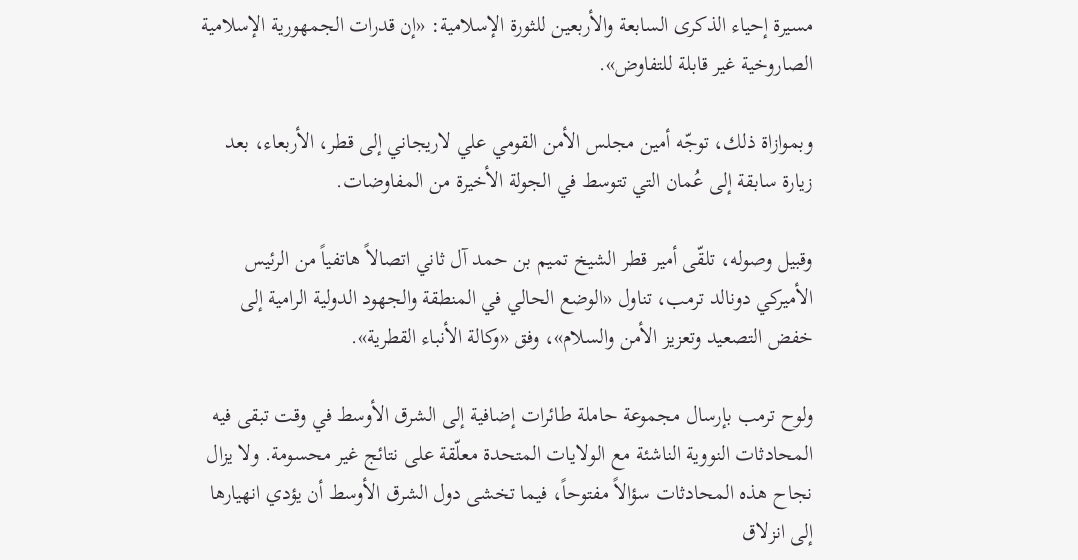مسيرة إحياء الذكرى السابعة والأربعين للثورة الإسلامية: «إن قدرات الجمهورية الإسلامية الصاروخية غير قابلة للتفاوض».

وبموازاة ذلك، توجّه أمين مجلس الأمن القومي علي لاريجاني إلى قطر، الأربعاء، بعد زيارة سابقة إلى عُمان التي تتوسط في الجولة الأخيرة من المفاوضات.

وقبيل وصوله، تلقّى أمير قطر الشيخ تميم بن حمد آل ثاني اتصالاً هاتفياً من الرئيس الأميركي دونالد ترمب، تناول «الوضع الحالي في المنطقة والجهود الدولية الرامية إلى خفض التصعيد وتعزيز الأمن والسلام»، وفق «وكالة الأنباء القطرية».

ولوح ترمب بإرسال مجموعة حاملة طائرات إضافية إلى الشرق الأوسط في وقت تبقى فيه المحادثات النووية الناشئة مع الولايات المتحدة معلّقة على نتائج غير محسومة. ولا يزال نجاح هذه المحادثات سؤالاً مفتوحاً، فيما تخشى دول الشرق الأوسط أن يؤدي انهيارها إلى انزلاق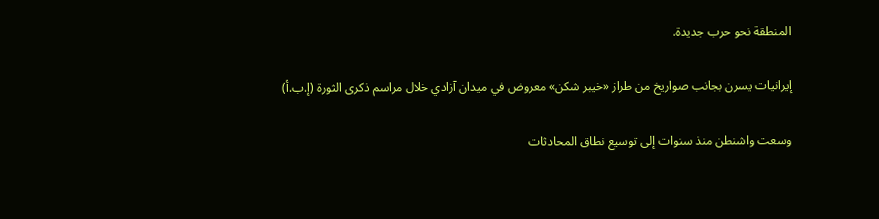المنطقة نحو حرب جديدة.

إيرانيات يسرن بجانب صواريخ من طراز «خيبر شكن» معروض في ميدان آزادي خلال مراسم ذكرى الثورة (إ.ب.أ)

وسعت واشنطن منذ سنوات إلى توسيع نطاق المحادثات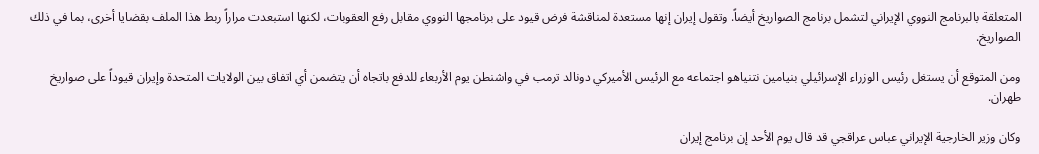المتعلقة بالبرنامج النووي الإيراني لتشمل برنامج الصواريخ أيضاً. وتقول إيران إنها مستعدة لمناقشة فرض قيود على برنامجها النووي مقابل رفع العقوبات، لكنها استبعدت مراراً ربط هذا الملف بقضايا أخرى، بما في ذلك الصواريخ.

ومن المتوقع أن يستغل رئيس الوزراء الإسرائيلي بنيامين نتنياهو اجتماعه مع الرئيس الأميركي دونالد ترمب في واشنطن يوم الأربعاء للدفع باتجاه أن يتضمن أي اتفاق بين الولايات المتحدة وإيران قيوداً على صواريخ طهران.

وكان وزير الخارجية الإيراني عباس عراقجي قد قال يوم الأحد إن برنامج إيران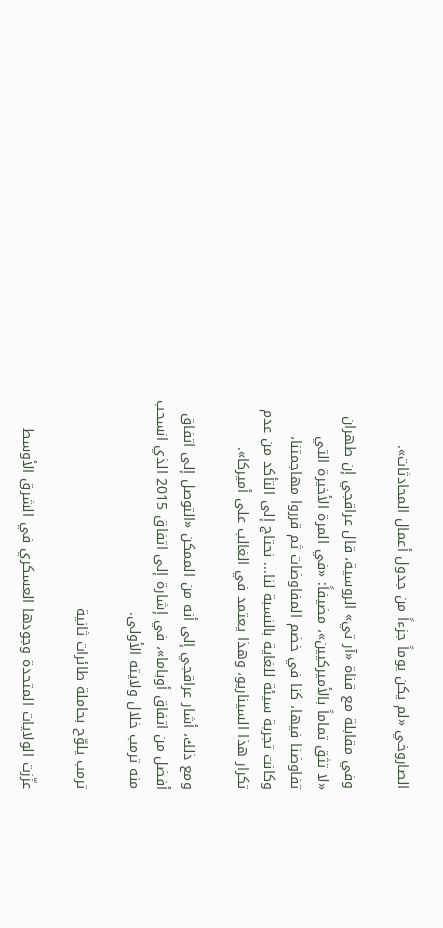الصاروخي «لم يكن يوماً جزءاً من جدول أعمال المحادثات».

وفي مقابلة مع قناة «آر تي» الروسية، قال عراقجي إن طهران «لا تثق تماماً بالأميركيين»، مضيفاً: «في المرة الأخيرة التي تفاوضنا فيها، كنا في خضم المفاوضات ثم قرروا مهاجمتنا، وكانت تجربة سيئة للغاية بالنسبة لنا... نحتاج إلى التأكد من عدم تكرار هذا السيناريو، وهذا يعتمد في الغالب على أميركا».

ومع ذلك، أشار عراقجي إلى أنه من الممكن «التوصل إلى اتفاق أفضل من اتفاق أوباما»، في إشارة إلى اتفاق 2015 الذي انسحب منه ترمب خلال ولايته الأولى.

ترمب يلوّح بحاملة طائرات ثانية

عزّزت الولايات المتحدة وجودها العسكري في الشرق الأوسط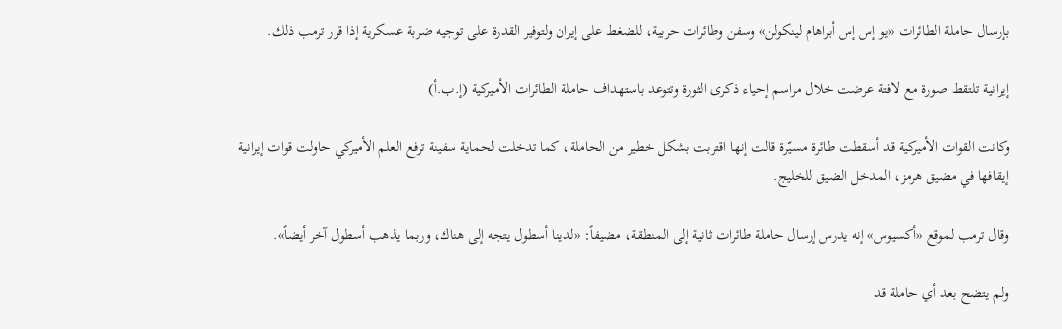بإرسال حاملة الطائرات «يو إس إس أبراهام لينكولن» وسفن وطائرات حربية، للضغط على إيران ولتوفير القدرة على توجيه ضربة عسكرية إذا قرر ترمب ذلك.

إيرانية تلتقط صورة مع لافتة عرضت خلال مراسم إحياء ذكرى الثورة وتتوعد باستهداف حاملة الطائرات الأميركية (إ.ب.أ)

وكانت القوات الأميركية قد أسقطت طائرة مسيّرة قالت إنها اقتربت بشكل خطير من الحاملة، كما تدخلت لحماية سفينة ترفع العلم الأميركي حاولت قوات إيرانية إيقافها في مضيق هرمز، المدخل الضيق للخليج.

وقال ترمب لموقع «أكسيوس» إنه يدرس إرسال حاملة طائرات ثانية إلى المنطقة، مضيفاً: «لدينا أسطول يتجه إلى هناك، وربما يذهب أسطول آخر أيضاً».

ولم يتضح بعد أي حاملة قد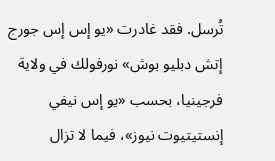تُرسل. فقد غادرت «يو إس إس جورج إتش دبليو بوش» نورفولك في ولاية فرجينيا، بحسب «يو إس نيفي إنستيتيوت نيوز»، فيما لا تزال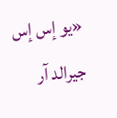«يو إس إس جيرالد آر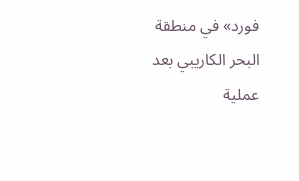فورد» في منطقة البحر الكاريبي بعد عملية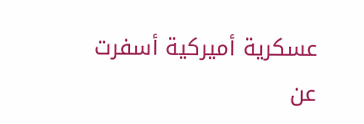عسكرية أميركية أسفرت عن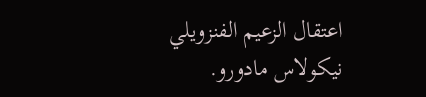اعتقال الزعيم الفنزويلي نيكولاس مادورو.